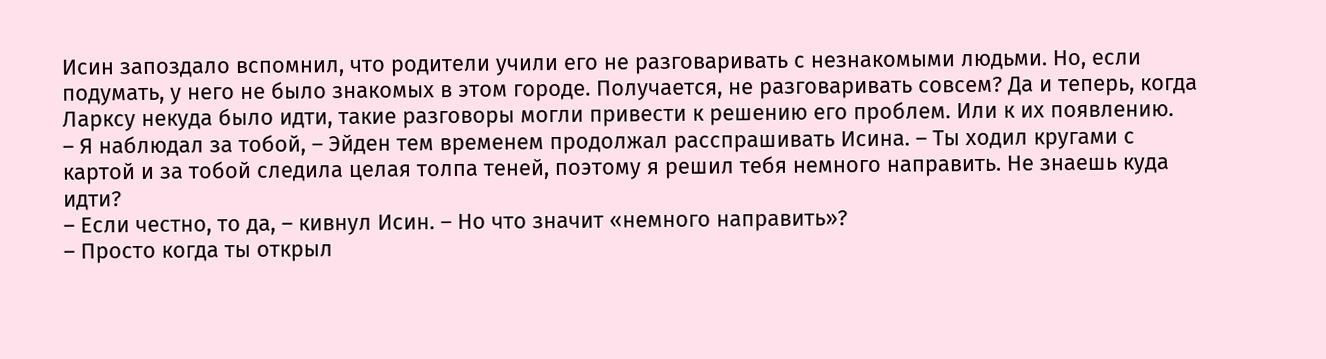Исин запоздало вспомнил, что родители учили его не разговаривать с незнакомыми людьми. Но, если подумать, у него не было знакомых в этом городе. Получается, не разговаривать совсем? Да и теперь, когда Ларксу некуда было идти, такие разговоры могли привести к решению его проблем. Или к их появлению.
– Я наблюдал за тобой, – Эйден тем временем продолжал расспрашивать Исина. – Ты ходил кругами с картой и за тобой следила целая толпа теней, поэтому я решил тебя немного направить. Не знаешь куда идти?
– Если честно, то да, – кивнул Исин. – Но что значит «немного направить»?
– Просто когда ты открыл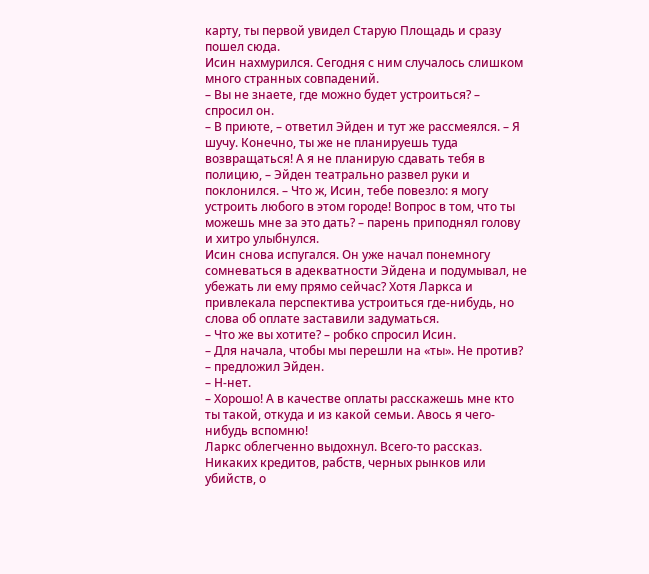карту, ты первой увидел Старую Площадь и сразу пошел сюда.
Исин нахмурился. Сегодня с ним случалось слишком много странных совпадений.
– Вы не знаете, где можно будет устроиться? – спросил он.
– В приюте, – ответил Эйден и тут же рассмеялся. – Я шучу. Конечно, ты же не планируешь туда возвращаться! А я не планирую сдавать тебя в полицию, – Эйден театрально развел руки и поклонился. – Что ж, Исин, тебе повезло: я могу устроить любого в этом городе! Вопрос в том, что ты можешь мне за это дать? – парень приподнял голову и хитро улыбнулся.
Исин снова испугался. Он уже начал понемногу сомневаться в адекватности Эйдена и подумывал, не убежать ли ему прямо сейчас? Хотя Ларкса и привлекала перспектива устроиться где-нибудь, но слова об оплате заставили задуматься.
– Что же вы хотите? – робко спросил Исин.
– Для начала, чтобы мы перешли на «ты». Не против? – предложил Эйден.
– Н-нет.
– Хорошо! А в качестве оплаты расскажешь мне кто ты такой, откуда и из какой семьи. Авось я чего-нибудь вспомню!
Ларкс облегченно выдохнул. Всего-то рассказ. Никаких кредитов, рабств, черных рынков или убийств, о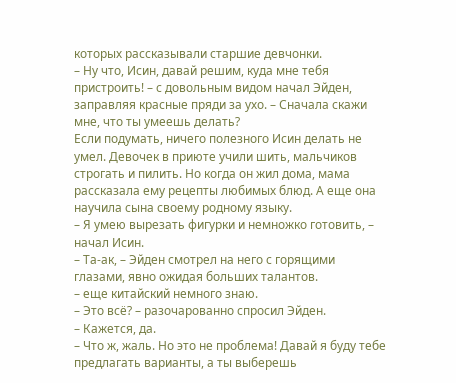которых рассказывали старшие девчонки.
– Ну что, Исин, давай решим, куда мне тебя пристроить! – с довольным видом начал Эйден, заправляя красные пряди за ухо. – Сначала скажи мне, что ты умеешь делать?
Если подумать, ничего полезного Исин делать не умел. Девочек в приюте учили шить, мальчиков строгать и пилить. Но когда он жил дома, мама рассказала ему рецепты любимых блюд. А еще она научила сына своему родному языку.
– Я умею вырезать фигурки и немножко готовить, – начал Исин.
– Та-ак, – Эйден смотрел на него с горящими глазами, явно ожидая больших талантов.
– еще китайский немного знаю.
– Это всё? – разочарованно спросил Эйден.
– Кажется, да.
– Что ж, жаль. Но это не проблема! Давай я буду тебе предлагать варианты, а ты выберешь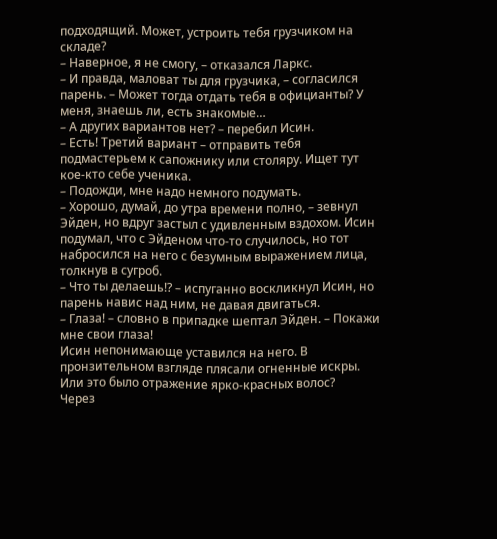подходящий. Может, устроить тебя грузчиком на складе?
– Наверное, я не смогу, – отказался Ларкс.
– И правда, маловат ты для грузчика, – согласился парень. – Может тогда отдать тебя в официанты? У меня, знаешь ли, есть знакомые…
– А других вариантов нет? – перебил Исин.
– Есть! Третий вариант – отправить тебя подмастерьем к сапожнику или столяру. Ищет тут кое-кто себе ученика.
– Подожди, мне надо немного подумать.
– Хорошо, думай, до утра времени полно, – зевнул Эйден, но вдруг застыл с удивленным вздохом. Исин подумал, что с Эйденом что-то случилось, но тот набросился на него с безумным выражением лица, толкнув в сугроб.
– Что ты делаешь!? – испуганно воскликнул Исин, но парень навис над ним, не давая двигаться.
– Глаза! – словно в припадке шептал Эйден. – Покажи мне свои глаза!
Исин непонимающе уставился на него. В пронзительном взгляде плясали огненные искры. Или это было отражение ярко-красных волос?
Через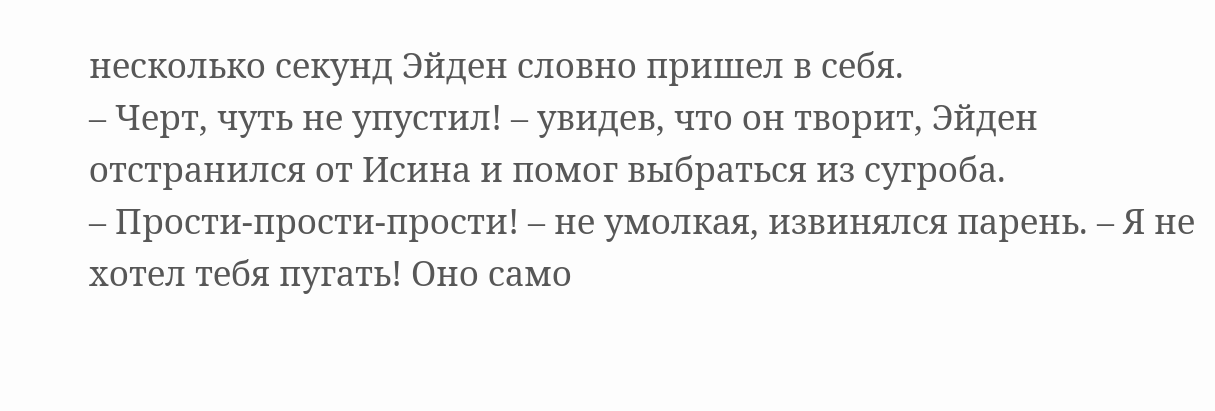несколько секунд Эйден словно пришел в себя.
– Черт, чуть не упустил! – увидев, что он творит, Эйден отстранился от Исина и помог выбраться из сугроба.
– Прости-прости-прости! – не умолкая, извинялся парень. – Я не хотел тебя пугать! Оно само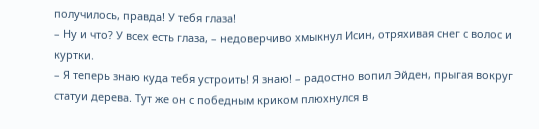получилось, правда! У тебя глаза!
– Ну и что? У всех есть глаза, – недоверчиво хмыкнул Исин, отряхивая снег с волос и куртки.
– Я теперь знаю куда тебя устроить! Я знаю! – радостно вопил Эйден, прыгая вокруг статуи дерева. Тут же он с победным криком плюхнулся в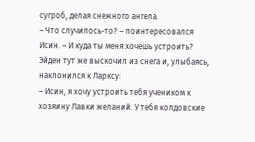сугроб, делая снежного ангела.
– Что случилось-то? – поинтересовался Исин. – И куда ты меня хочешь устроить?
Эйден тут же выскочил из снега и, улыбаясь, наклонился к Ларксу:
– Исин, я хочу устроить тебя учеником к хозяину Лавки желаний. У тебя колдовские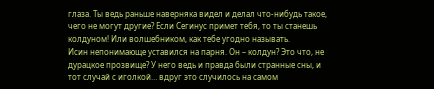глаза. Ты ведь раньше наверняка видел и делал что-нибудь такое, чего не могут другие? Если Сегинус примет тебя, то ты станешь колдуном! Или волшебником, как тебе угодно называть.
Исин непонимающе уставился на парня. Он – колдун? Это что, не дурацкое прозвище? У него ведь и правда были странные сны, и тот случай с иголкой… вдруг это случилось на самом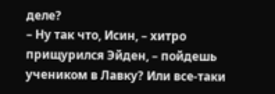деле?
– Ну так что, Исин, – хитро прищурился Эйден, – пойдешь учеником в Лавку? Или все-таки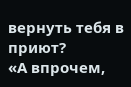вернуть тебя в приют?
«А впрочем,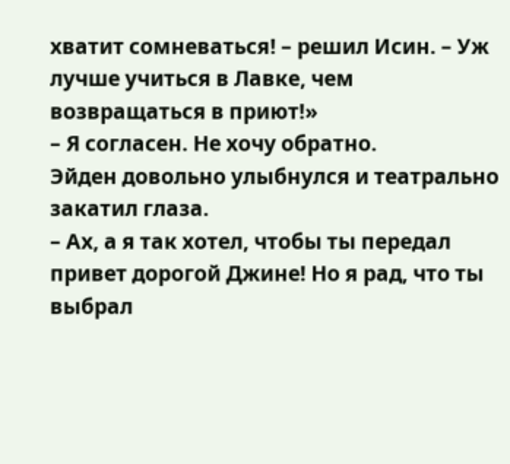хватит сомневаться! – решил Исин. – Уж лучше учиться в Лавке, чем возвращаться в приют!»
– Я согласен. Не хочу обратно.
Эйден довольно улыбнулся и театрально закатил глаза.
– Ах, а я так хотел, чтобы ты передал привет дорогой Джине! Но я рад, что ты выбрал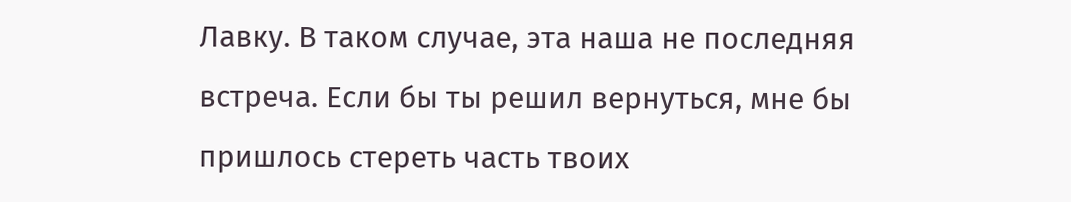Лавку. В таком случае, эта наша не последняя встреча. Если бы ты решил вернуться, мне бы пришлось стереть часть твоих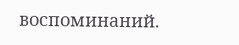воспоминаний.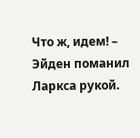Что ж, идем! – Эйден поманил Ларкса рукой.